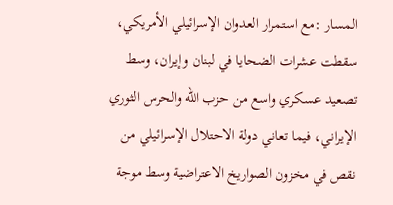المسار :مع استمرار العدوان الإسرائيلي الأمريكي، سقطت عشرات الضحايا في لبنان وإيران، وسط تصعيد عسكري واسع من حزب الله والحرس الثوري الإيراني، فيما تعاني دولة الاحتلال الإسرائيلي من نقص في مخزون الصواريخ الاعتراضية وسط موجة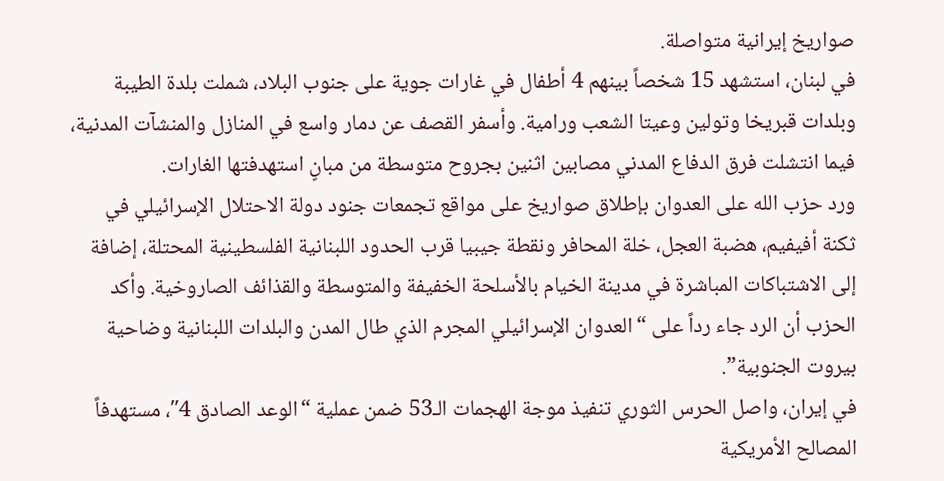صواريخ إيرانية متواصلة.
في لبنان، استشهد 15 شخصاً بينهم 4 أطفال في غارات جوية على جنوب البلاد، شملت بلدة الطيبة وبلدات قبريخا وتولين وعيتا الشعب ورامية. وأسفر القصف عن دمار واسع في المنازل والمنشآت المدنية، فيما انتشلت فرق الدفاع المدني مصابين اثنين بجروح متوسطة من مبانٍ استهدفتها الغارات.
ورد حزب الله على العدوان بإطلاق صواريخ على مواقع تجمعات جنود دولة الاحتلال الإسرائيلي في ثكنة أفيفيم، هضبة العجل، خلة المحافر ونقطة جيبيا قرب الحدود اللبنانية الفلسطينية المحتلة، إضافة إلى الاشتباكات المباشرة في مدينة الخيام بالأسلحة الخفيفة والمتوسطة والقذائف الصاروخية. وأكد الحزب أن الرد جاء رداً على “العدوان الإسرائيلي المجرم الذي طال المدن والبلدات اللبنانية وضاحية بيروت الجنوبية”.
في إيران، واصل الحرس الثوري تنفيذ موجة الهجمات الـ53 ضمن عملية “الوعد الصادق 4″، مستهدفاً المصالح الأمريكية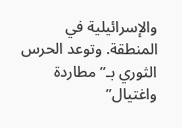والإسرائيلية في المنطقة. وتوعد الحرس الثوري بـ”مطاردة واغتيال”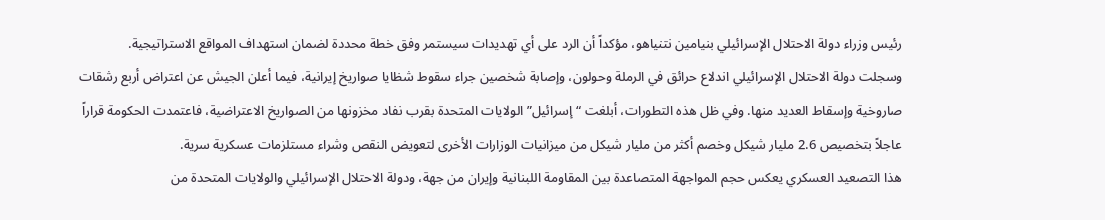رئيس وزراء دولة الاحتلال الإسرائيلي بنيامين نتنياهو، مؤكداً أن الرد على أي تهديدات سيستمر وفق خطة محددة لضمان استهداف المواقع الاستراتيجية.
وسجلت دولة الاحتلال الإسرائيلي اندلاع حرائق في الرملة وحولون، وإصابة شخصين جراء سقوط شظايا صواريخ إيرانية، فيما أعلن الجيش عن اعتراض أربع رشقات صاروخية وإسقاط العديد منها. وفي ظل هذه التطورات، أبلغت “إسرائيل” الولايات المتحدة بقرب نفاد مخزونها من الصواريخ الاعتراضية، فاعتمدت الحكومة قراراً عاجلاً بتخصيص 2.6 مليار شيكل وخصم أكثر من مليار شيكل من ميزانيات الوزارات الأخرى لتعويض النقص وشراء مستلزمات عسكرية سرية.
هذا التصعيد العسكري يعكس حجم المواجهة المتصاعدة بين المقاومة اللبنانية وإيران من جهة، ودولة الاحتلال الإسرائيلي والولايات المتحدة من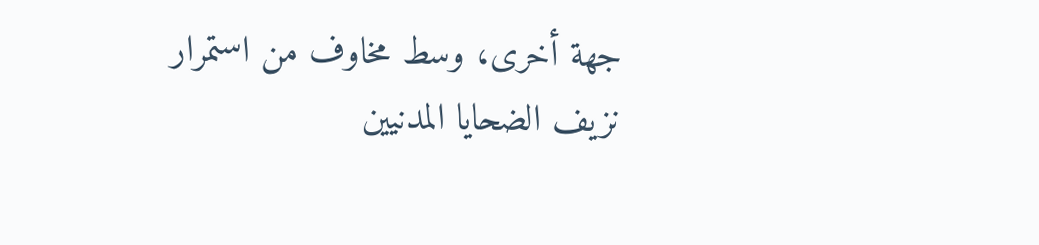جهة أخرى، وسط مخاوف من استمرار نزيف الضحايا المدنيين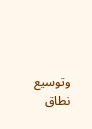وتوسيع نطاق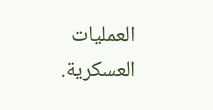العمليات العسكرية.